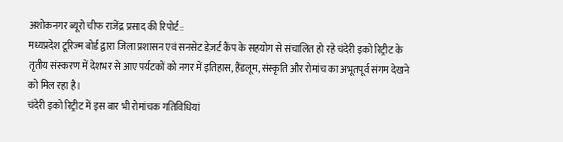अशोकनगर ब्यूरो चीफ राजेंद्र प्रसाद की रिपोर्ट::
मध्यप्रदेश टूरिज्म बोर्ड द्वारा जिला प्रशासन एवं सनसेट डेज़र्ट कैंप के सहयोग से संचालित हो रहे चंदेरी इको रिट्रीट के तृतीय संस्करण में देशभर से आए पर्यटकों को नगर में इतिहास, हैंडलूम, संस्कृति और रोमांच का अभूतपूर्व संगम देखने को मिल रहा है।
चंदेरी इको रिट्रीट में इस बार भी रोमांचक गतिविधियां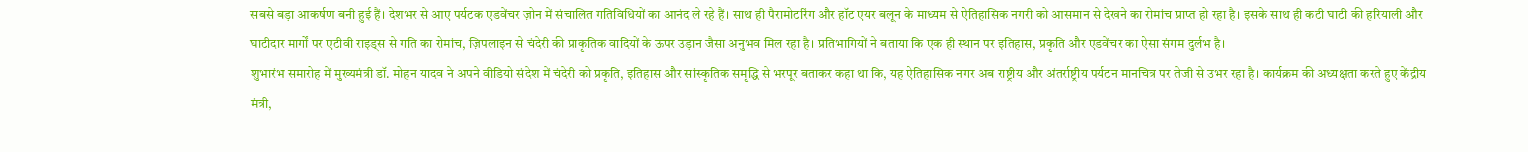सबसे बड़ा आकर्षण बनी हुई हैं। देशभर से आए पर्यटक एडवेंचर ज़ोन में संचालित गतिविधियों का आनंद ले रहे हैं। साथ ही पैरामोटरिंग और हॉट एयर बलून के माध्यम से ऐतिहासिक नगरी को आसमान से देखने का रोमांच प्राप्त हो रहा है। इसके साथ ही कटी घाटी की हरियाली और घाटीदार मार्गों पर एटीवी राइड्स से गति का रोमांच, ज़िपलाइन से चंदेरी की प्राकृतिक वादियों के ऊपर उड़ान जैसा अनुभव मिल रहा है। प्रतिभागियों ने बताया कि एक ही स्थान पर इतिहास, प्रकृति और एडवेंचर का ऐसा संगम दुर्लभ है।
शुभारंभ समारोह में मुख्यमंत्री डॉ. मोहन यादव ने अपने वीडियो संदेश में चंदेरी को प्रकृति, इतिहास और सांस्कृतिक समृद्धि से भरपूर बताकर कहा था कि, यह ऐतिहासिक नगर अब राष्ट्रीय और अंतर्राष्ट्रीय पर्यटन मानचित्र पर तेजी से उभर रहा है। कार्यक्रम की अध्यक्षता करते हुए केंद्रीय मंत्री,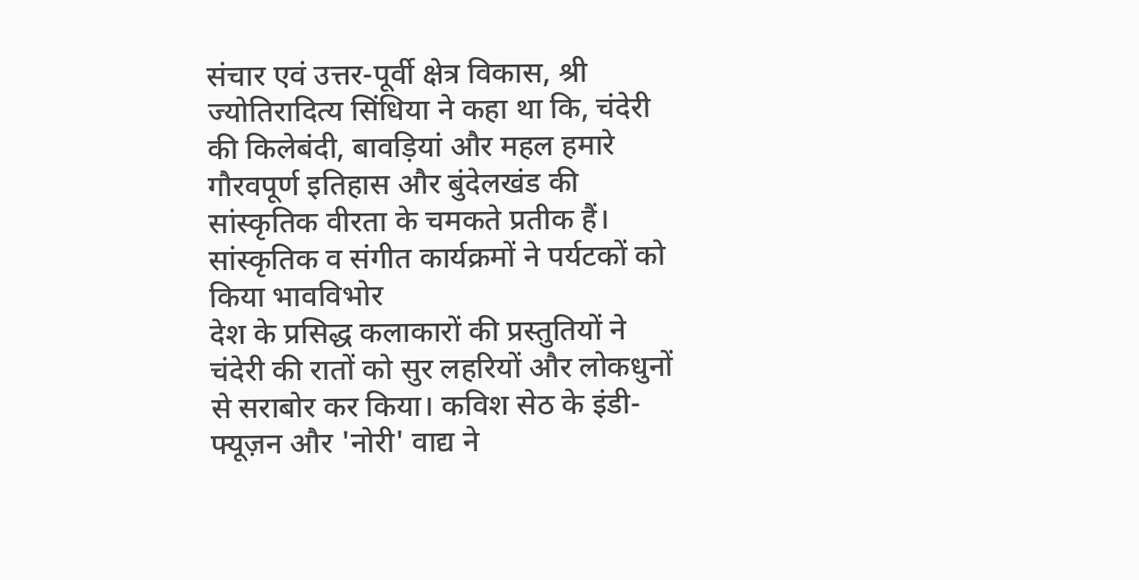संचार एवं उत्तर-पूर्वी क्षेत्र विकास, श्री ज्योतिरादित्य सिंधिया ने कहा था कि, चंदेरी की किलेबंदी, बावड़ियां और महल हमारे गौरवपूर्ण इतिहास और बुंदेलखंड की सांस्कृतिक वीरता के चमकते प्रतीक हैं।
सांस्कृतिक व संगीत कार्यक्रमों ने पर्यटकों को किया भावविभोर
देश के प्रसिद्ध कलाकारों की प्रस्तुतियों ने चंदेरी की रातों को सुर लहरियों और लोकधुनों से सराबोर कर किया। कविश सेठ के इंडी-फ्यूज़न और 'नोरी' वाद्य ने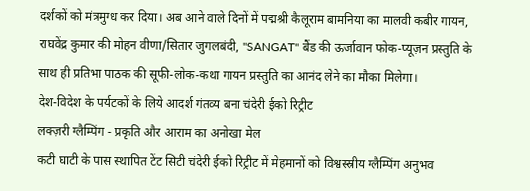दर्शकों को मंत्रमुग्ध कर दिया। अब आने वाले दिनों में पद्मश्री कैलूराम बामनिया का मालवी कबीर गायन, राघवेंद्र कुमार की मोहन वीणा/सितार जुगलबंदी, "SANGAT" बैंड की ऊर्जावान फोक-प्यूज़न प्रस्तुति के साथ ही प्रतिभा पाठक की सूफी-लोक-कथा गायन प्रस्तुति का आनंद लेने का मौका मिलेगा।
देश-विदेश के पर्यटकों के लिये आदर्श गंतव्य बना चंदेरी ईको रिट्रीट
लक्ज़री ग्लैम्पिंग - प्रकृति और आराम का अनोखा मेल
कटी घाटी के पास स्थापित टेंट सिटी चंदेरी ईको रिट्रीट में मेहमानों को विश्वस्स्रीय ग्लैम्पिंग अनुभव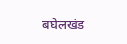बघेलखंड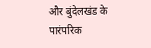और बुंदेलखंड के पारंपरिक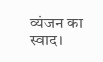व्यंजन का स्वाद।